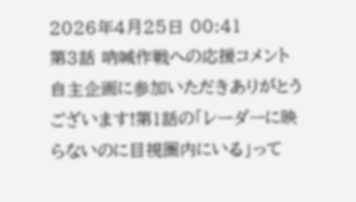2026年4月25日 00:41
第3話 吶喊作戦への応援コメント
自主企画に参加いただきありがとうございます!第1話の「レーダーに映らないのに目視圏内にいる」って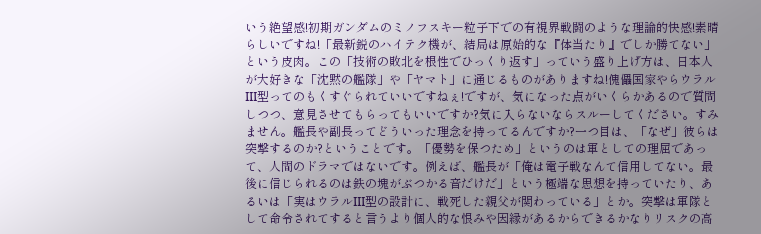いう絶望感!初期ガンダムのミノフスキー粒子下での有視界戦闘のような理論的快感!素晴らしいですね!「最新鋭のハイテク機が、結局は原始的な『体当たり』でしか勝てない」という皮肉。この「技術の敗北を根性でひっくり返す」っていう盛り上げ方は、日本人が大好きな「沈黙の艦隊」や「ヤマト」に通じるものがありますね!傀儡国家やらウラルIII型ってのもくすぐられていいですねぇ!ですが、気になった点がいくらかあるので質問しつつ、意見させてもらってもいいですか?気に入らないならスルーしてください。すみません。艦長や副長ってどういった理念を持ってるんですか?一つ目は、「なぜ」彼らは突撃するのか?ということです。「優勢を保つため」というのは軍としての理屈であって、人間のドラマではないです。例えば、艦長が「俺は電子戦なんて信用してない。最後に信じられるのは鉄の塊がぶつかる音だけだ」という極端な思想を持っていたり、あるいは「実はウラルIII型の設計に、戦死した親父が関わっている」とか。突撃は軍隊として命令されてすると言うより個人的な恨みや因縁があるからできるかなりリスクの高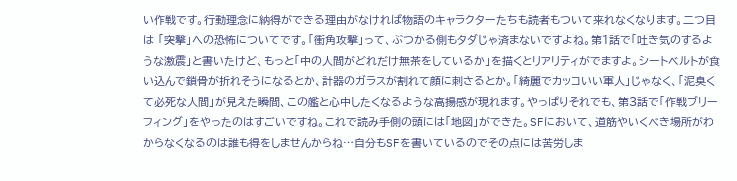い作戦です。行動理念に納得ができる理由がなければ物語のキャラクターたちも読者もついて来れなくなります。二つ目は 「突撃」への恐怖についてです。「衝角攻撃」って、ぶつかる側もタダじゃ済まないですよね。第1話で「吐き気のするような激震」と書いたけど、もっと「中の人間がどれだけ無茶をしているか」を描くとリアリティがでますよ。シートベルトが食い込んで鎖骨が折れそうになるとか、計器のガラスが割れて顔に刺さるとか。「綺麗でカッコいい軍人」じゃなく、「泥臭くて必死な人間」が見えた瞬間、この艦と心中したくなるような高揚感が現れます。やっぱりそれでも、第3話で「作戦ブリーフィング」をやったのはすごいですね。これで読み手側の頭には「地図」ができた。SFにおいて、道筋やいくべき場所がわからなくなるのは誰も得をしませんからね…自分もSFを書いているのでその点には苦労しま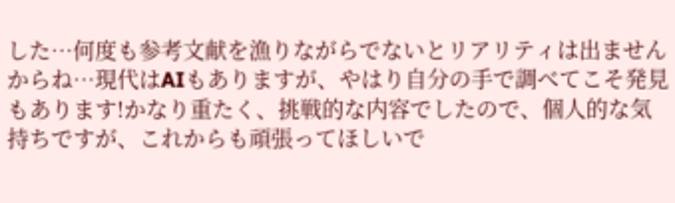した…何度も参考文献を漁りながらでないとリアリティは出ませんからね…現代はAIもありますが、やはり自分の手で調べてこそ発見もあります!かなり重たく、挑戦的な内容でしたので、個人的な気持ちですが、これからも頑張ってほしいで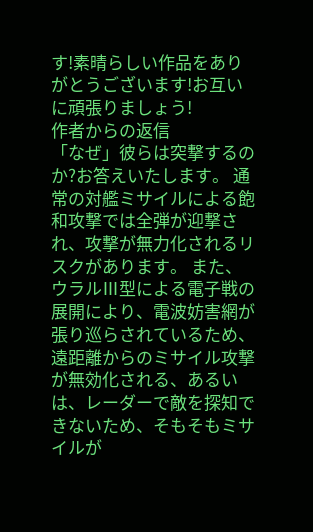す!素晴らしい作品をありがとうございます!お互いに頑張りましょう!
作者からの返信
「なぜ」彼らは突撃するのか?お答えいたします。 通常の対艦ミサイルによる飽和攻撃では全弾が迎撃され、攻撃が無力化されるリスクがあります。 また、ウラルⅢ型による電子戦の展開により、電波妨害網が張り巡らされているため、遠距離からのミサイル攻撃が無効化される、あるいは、レーダーで敵を探知できないため、そもそもミサイルが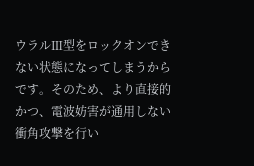ウラルⅢ型をロックオンできない状態になってしまうからです。そのため、より直接的かつ、電波妨害が通用しない衝角攻撃を行い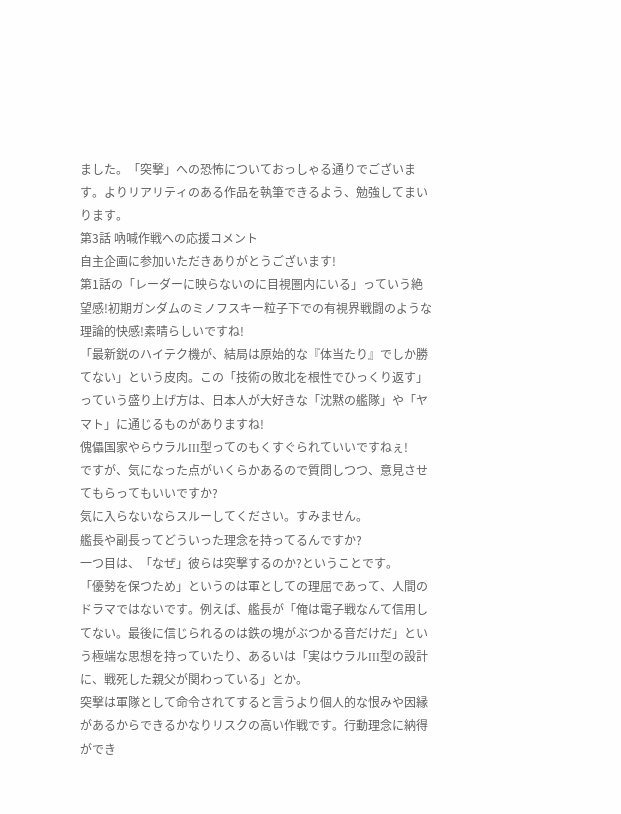ました。「突撃」への恐怖についておっしゃる通りでございます。よりリアリティのある作品を執筆できるよう、勉強してまいります。
第3話 吶喊作戦への応援コメント
自主企画に参加いただきありがとうございます!
第1話の「レーダーに映らないのに目視圏内にいる」っていう絶望感!初期ガンダムのミノフスキー粒子下での有視界戦闘のような理論的快感!素晴らしいですね!
「最新鋭のハイテク機が、結局は原始的な『体当たり』でしか勝てない」という皮肉。この「技術の敗北を根性でひっくり返す」っていう盛り上げ方は、日本人が大好きな「沈黙の艦隊」や「ヤマト」に通じるものがありますね!
傀儡国家やらウラルIII型ってのもくすぐられていいですねぇ!
ですが、気になった点がいくらかあるので質問しつつ、意見させてもらってもいいですか?
気に入らないならスルーしてください。すみません。
艦長や副長ってどういった理念を持ってるんですか?
一つ目は、「なぜ」彼らは突撃するのか?ということです。
「優勢を保つため」というのは軍としての理屈であって、人間のドラマではないです。例えば、艦長が「俺は電子戦なんて信用してない。最後に信じられるのは鉄の塊がぶつかる音だけだ」という極端な思想を持っていたり、あるいは「実はウラルIII型の設計に、戦死した親父が関わっている」とか。
突撃は軍隊として命令されてすると言うより個人的な恨みや因縁があるからできるかなりリスクの高い作戦です。行動理念に納得ができ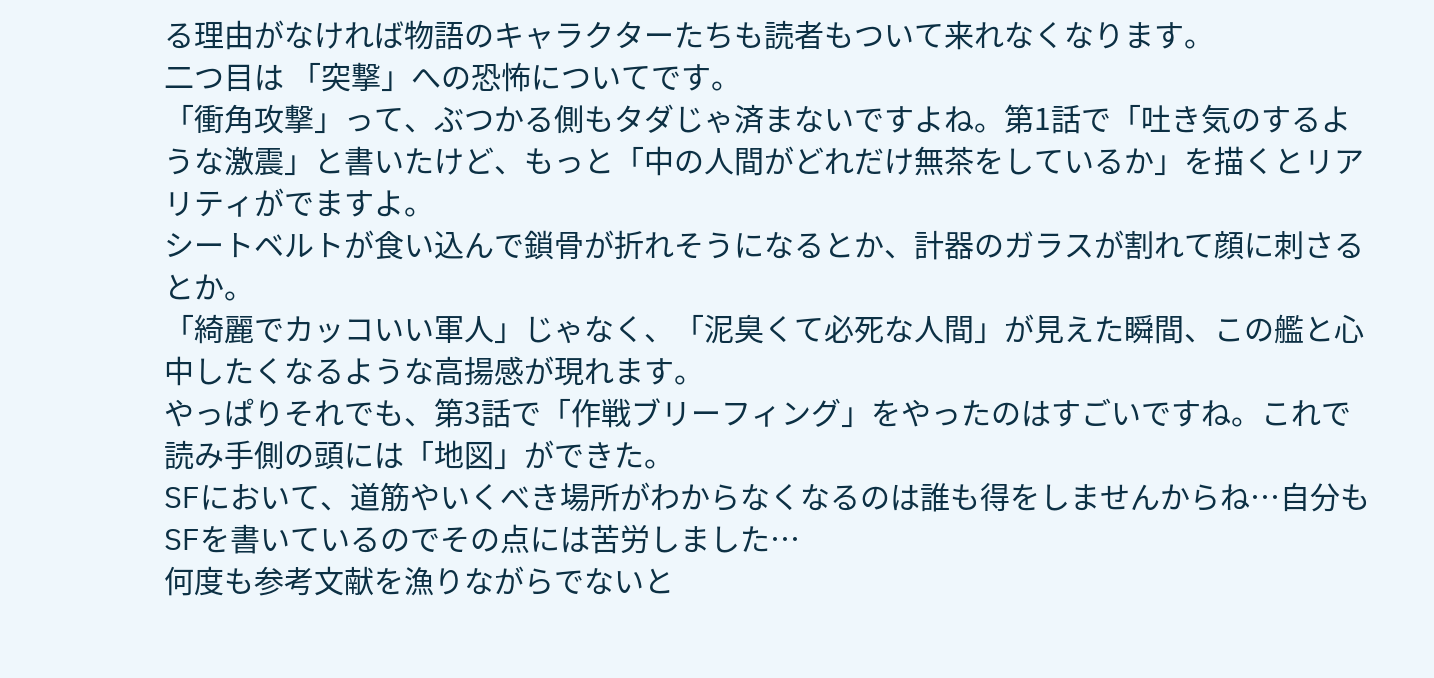る理由がなければ物語のキャラクターたちも読者もついて来れなくなります。
二つ目は 「突撃」への恐怖についてです。
「衝角攻撃」って、ぶつかる側もタダじゃ済まないですよね。第1話で「吐き気のするような激震」と書いたけど、もっと「中の人間がどれだけ無茶をしているか」を描くとリアリティがでますよ。
シートベルトが食い込んで鎖骨が折れそうになるとか、計器のガラスが割れて顔に刺さるとか。
「綺麗でカッコいい軍人」じゃなく、「泥臭くて必死な人間」が見えた瞬間、この艦と心中したくなるような高揚感が現れます。
やっぱりそれでも、第3話で「作戦ブリーフィング」をやったのはすごいですね。これで読み手側の頭には「地図」ができた。
SFにおいて、道筋やいくべき場所がわからなくなるのは誰も得をしませんからね…自分もSFを書いているのでその点には苦労しました…
何度も参考文献を漁りながらでないと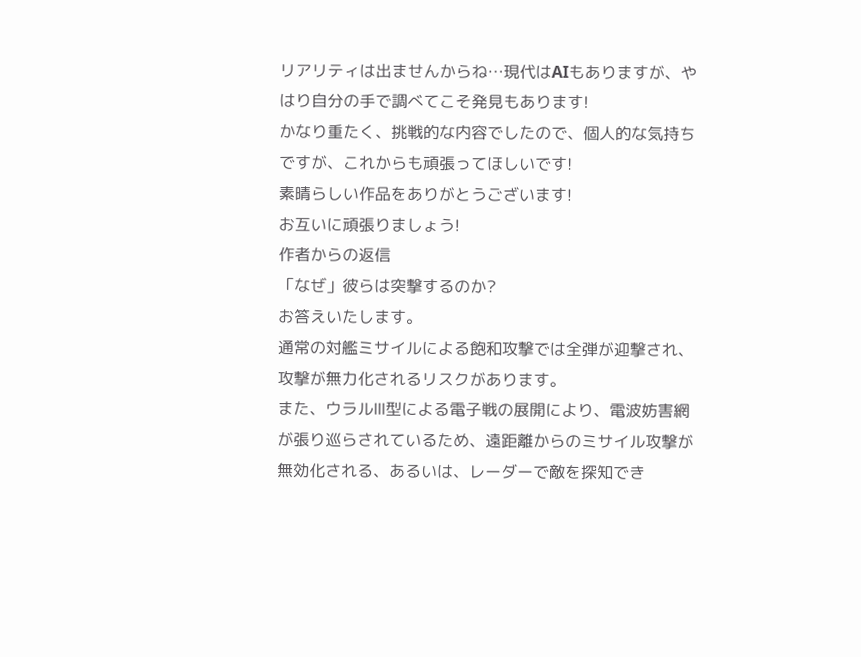リアリティは出ませんからね…現代はAIもありますが、やはり自分の手で調べてこそ発見もあります!
かなり重たく、挑戦的な内容でしたので、個人的な気持ちですが、これからも頑張ってほしいです!
素晴らしい作品をありがとうございます!
お互いに頑張りましょう!
作者からの返信
「なぜ」彼らは突撃するのか?
お答えいたします。
通常の対艦ミサイルによる飽和攻撃では全弾が迎撃され、攻撃が無力化されるリスクがあります。
また、ウラルⅢ型による電子戦の展開により、電波妨害網が張り巡らされているため、遠距離からのミサイル攻撃が無効化される、あるいは、レーダーで敵を探知でき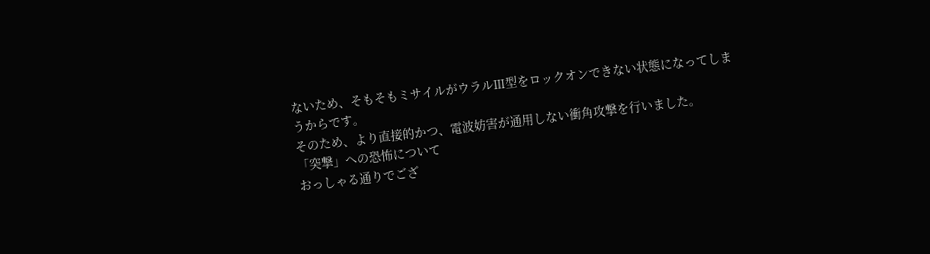ないため、そもそもミサイルがウラルⅢ型をロックオンできない状態になってしまうからです。
そのため、より直接的かつ、電波妨害が通用しない衝角攻撃を行いました。
「突撃」への恐怖について
おっしゃる通りでござ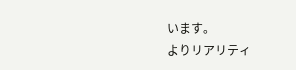います。
よりリアリティ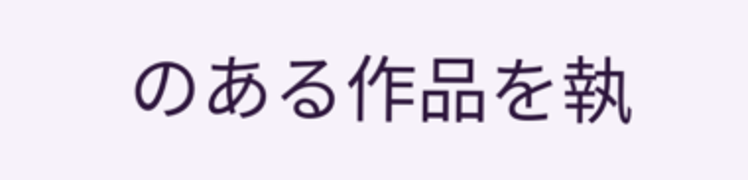のある作品を執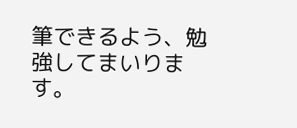筆できるよう、勉強してまいります。